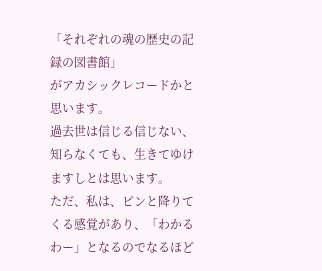「それぞれの魂の歴史の記録の図書館」
がアカシックレコードかと思います。
過去世は信じる信じない、知らなくても、生きてゆけますしとは思います。
ただ、私は、ピンと降りてくる感覚があり、「わかるわー」となるのでなるほど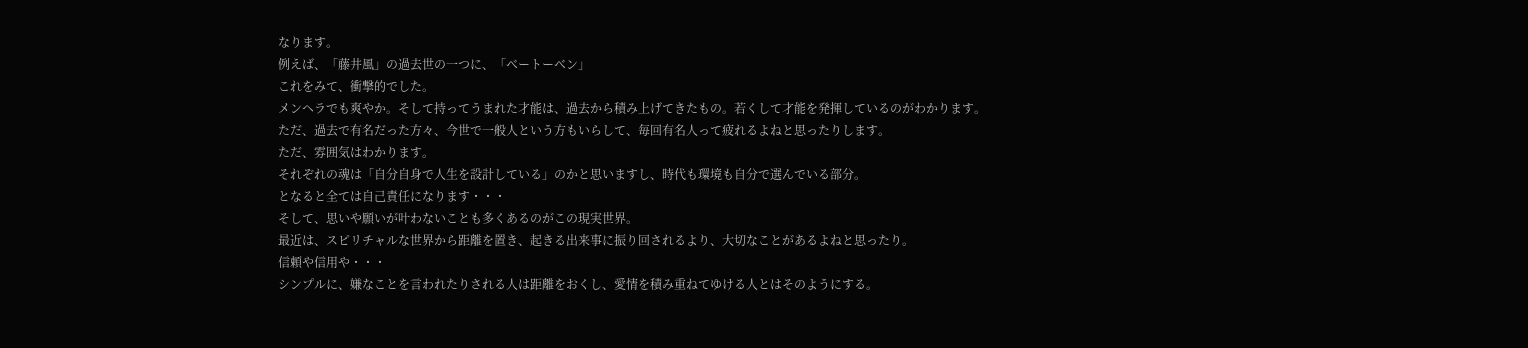なります。
例えば、「藤井風」の過去世の一つに、「ベートーベン」
これをみて、衝撃的でした。
メンヘラでも爽やか。そして持ってうまれた才能は、過去から積み上げてきたもの。若くして才能を発揮しているのがわかります。
ただ、過去で有名だった方々、今世で一般人という方もいらして、毎回有名人って疲れるよねと思ったりします。
ただ、雰囲気はわかります。
それぞれの魂は「自分自身で人生を設計している」のかと思いますし、時代も環境も自分で選んでいる部分。
となると全ては自己責任になります・・・
そして、思いや願いが叶わないことも多くあるのがこの現実世界。
最近は、スピリチャルな世界から距離を置き、起きる出来事に振り回されるより、大切なことがあるよねと思ったり。
信頼や信用や・・・
シンプルに、嫌なことを言われたりされる人は距離をおくし、愛情を積み重ねてゆける人とはそのようにする。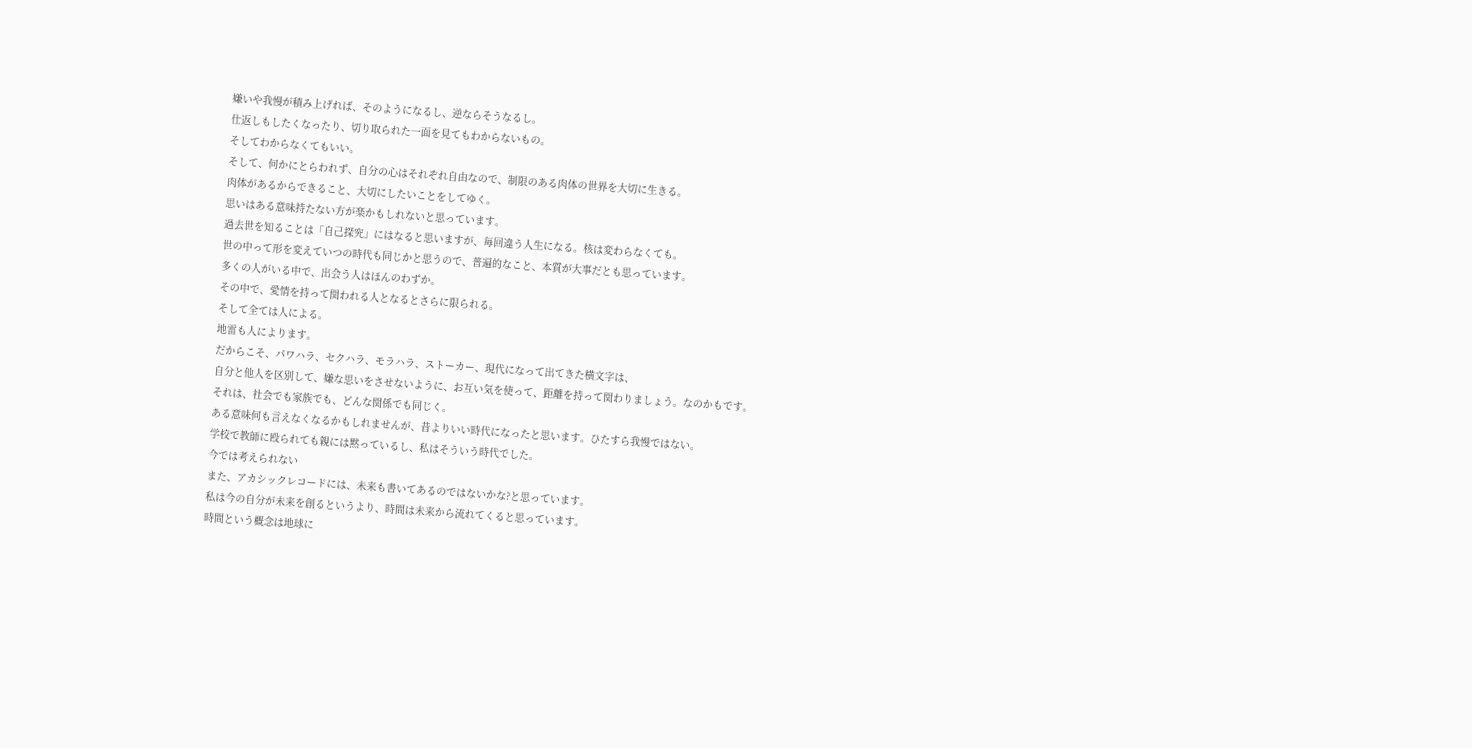嫌いや我慢が積み上げれば、そのようになるし、逆ならそうなるし。
仕返しもしたくなったり、切り取られた一面を見てもわからないもの。
そしてわからなくてもいい。
そして、何かにとらわれず、自分の心はそれぞれ自由なので、制限のある肉体の世界を大切に生きる。
肉体があるからできること、大切にしたいことをしてゆく。
思いはある意味持たない方が楽かもしれないと思っています。
過去世を知ることは「自己探究」にはなると思いますが、毎回違う人生になる。核は変わらなくても。
世の中って形を変えていつの時代も同じかと思うので、普遍的なこと、本質が大事だとも思っています。
多くの人がいる中で、出会う人はほんのわずか。
その中で、愛情を持って関われる人となるとさらに限られる。
そして全ては人による。
地雷も人によります。
だからこそ、パワハラ、セクハラ、モラハラ、ストーカー、現代になって出てきた横文字は、
自分と他人を区別して、嫌な思いをさせないように、お互い気を使って、距離を持って関わりましょう。なのかもです。
それは、社会でも家族でも、どんな関係でも同じく。
ある意味何も言えなくなるかもしれませんが、昔よりいい時代になったと思います。ひたすら我慢ではない。
学校で教師に殴られても親には黙っているし、私はそういう時代でした。
今では考えられない
また、アカシックレコードには、未来も書いてあるのではないかな?と思っています。
私は今の自分が未来を創るというより、時間は未来から流れてくると思っています。
時間という概念は地球に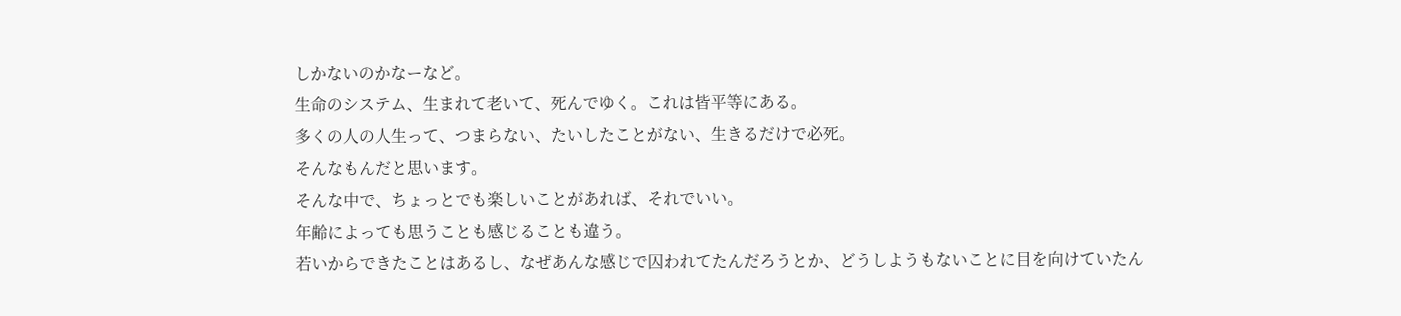しかないのかなーなど。
生命のシステム、生まれて老いて、死んでゆく。これは皆平等にある。
多くの人の人生って、つまらない、たいしたことがない、生きるだけで必死。
そんなもんだと思います。
そんな中で、ちょっとでも楽しいことがあれば、それでいい。
年齢によっても思うことも感じることも違う。
若いからできたことはあるし、なぜあんな感じで囚われてたんだろうとか、どうしようもないことに目を向けていたん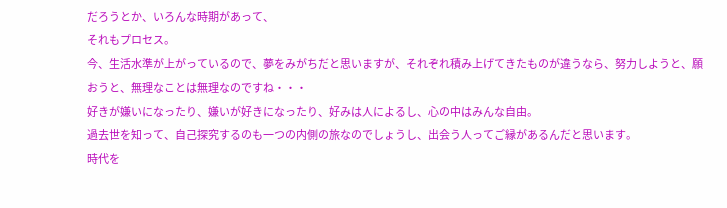だろうとか、いろんな時期があって、
それもプロセス。
今、生活水準が上がっているので、夢をみがちだと思いますが、それぞれ積み上げてきたものが違うなら、努力しようと、願おうと、無理なことは無理なのですね・・・
好きが嫌いになったり、嫌いが好きになったり、好みは人によるし、心の中はみんな自由。
過去世を知って、自己探究するのも一つの内側の旅なのでしょうし、出会う人ってご縁があるんだと思います。
時代を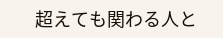超えても関わる人と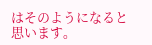はそのようになると思います。